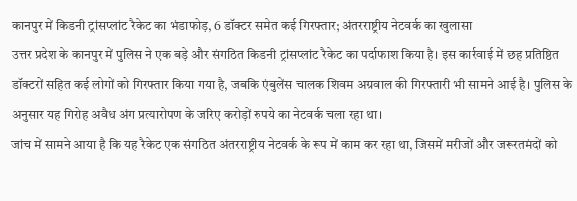कानपुर में किडनी ट्रांसप्लांट रैकेट का भंडाफोड़, 6 डॉक्टर समेत कई गिरफ्तार; अंतरराष्ट्रीय नेटवर्क का खुलासा
उत्तर प्रदेश के कानपुर में पुलिस ने एक बड़े और संगठित किडनी ट्रांसप्लांट रैकेट का पर्दाफाश किया है। इस कार्रवाई में छह प्रतिष्ठित डॉक्टरों सहित कई लोगों को गिरफ्तार किया गया है, जबकि एंबुलेंस चालक शिवम अग्रवाल की गिरफ्तारी भी सामने आई है। पुलिस के अनुसार यह गिरोह अवैध अंग प्रत्यारोपण के जरिए करोड़ों रुपये का नेटवर्क चला रहा था।
जांच में सामने आया है कि यह रैकेट एक संगठित अंतरराष्ट्रीय नेटवर्क के रूप में काम कर रहा था, जिसमें मरीजों और जरूरतमंदों को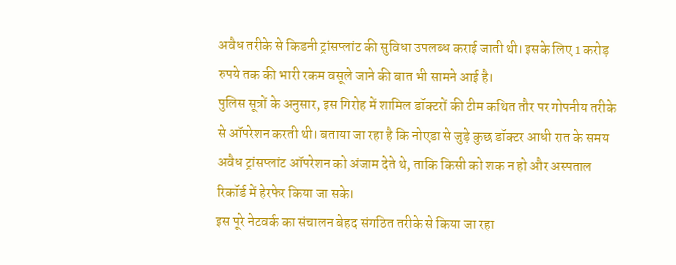अवैध तरीके से किडनी ट्रांसप्लांट की सुविधा उपलब्ध कराई जाती थी। इसके लिए 1 करोड़ रुपये तक की भारी रकम वसूले जाने की बात भी सामने आई है।
पुलिस सूत्रों के अनुसार, इस गिरोह में शामिल डॉक्टरों की टीम कथित तौर पर गोपनीय तरीके से ऑपरेशन करती थी। बताया जा रहा है कि नोएडा से जुड़े कुछ डॉक्टर आधी रात के समय अवैध ट्रांसप्लांट ऑपरेशन को अंजाम देते थे, ताकि किसी को शक न हो और अस्पताल रिकॉर्ड में हेरफेर किया जा सके।
इस पूरे नेटवर्क का संचालन बेहद संगठित तरीके से किया जा रहा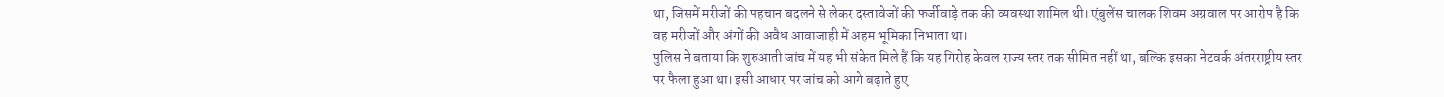था, जिसमें मरीजों की पहचान बदलने से लेकर दस्तावेजों की फर्जीवाड़े तक की व्यवस्था शामिल थी। एंबुलेंस चालक शिवम अग्रवाल पर आरोप है कि वह मरीजों और अंगों की अवैध आवाजाही में अहम भूमिका निभाता था।
पुलिस ने बताया कि शुरुआती जांच में यह भी संकेत मिले हैं कि यह गिरोह केवल राज्य स्तर तक सीमित नहीं था, बल्कि इसका नेटवर्क अंतरराष्ट्रीय स्तर पर फैला हुआ था। इसी आधार पर जांच को आगे बढ़ाते हुए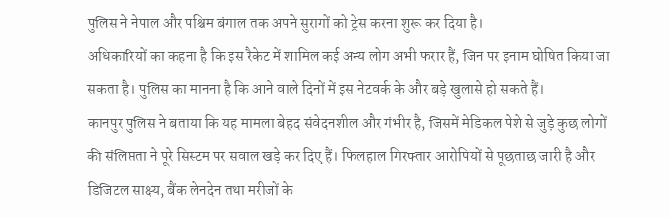पुलिस ने नेपाल और पश्चिम बंगाल तक अपने सुरागों को ट्रेस करना शुरू कर दिया है।
अधिकारियों का कहना है कि इस रैकेट में शामिल कई अन्य लोग अभी फरार हैं, जिन पर इनाम घोषित किया जा सकता है। पुलिस का मानना है कि आने वाले दिनों में इस नेटवर्क के और बड़े खुलासे हो सकते हैं।
कानपुर पुलिस ने बताया कि यह मामला बेहद संवेदनशील और गंभीर है, जिसमें मेडिकल पेशे से जुड़े कुछ लोगों की संलिप्तता ने पूरे सिस्टम पर सवाल खड़े कर दिए हैं। फिलहाल गिरफ्तार आरोपियों से पूछताछ जारी है और डिजिटल साक्ष्य, बैंक लेनदेन तथा मरीजों के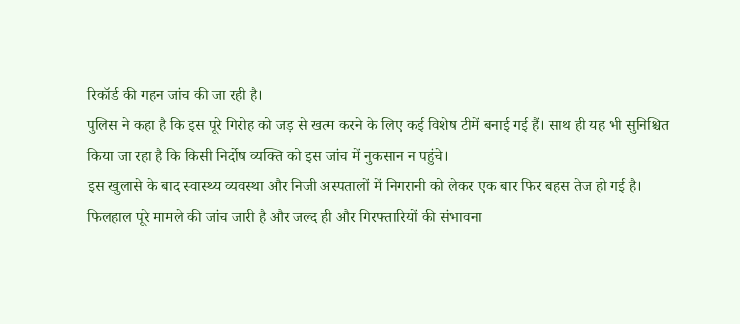रिकॉर्ड की गहन जांच की जा रही है।
पुलिस ने कहा है कि इस पूरे गिरोह को जड़ से खत्म करने के लिए कई विशेष टीमें बनाई गई हैं। साथ ही यह भी सुनिश्चित किया जा रहा है कि किसी निर्दोष व्यक्ति को इस जांच में नुकसान न पहुंचे।
इस खुलासे के बाद स्वास्थ्य व्यवस्था और निजी अस्पतालों में निगरानी को लेकर एक बार फिर बहस तेज हो गई है। फिलहाल पूरे मामले की जांच जारी है और जल्द ही और गिरफ्तारियों की संभावना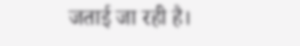जताई जा रही है।